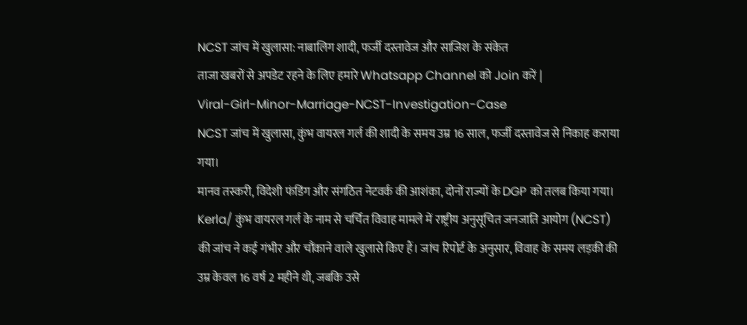NCST जांच में खुलासा: नाबालिग शादी, फर्जी दस्तावेज और साजिश के संकेत
ताजा खबरों से अपडेट रहने के लिए हमारे Whatsapp Channel को Join करें |
Viral-Girl-Minor-Marriage-NCST-Investigation-Case
NCST जांच में खुलासा, कुंभ वायरल गर्ल की शादी के समय उम्र 16 साल, फर्जी दस्तावेज से निकाह कराया गया।
मानव तस्करी, विदेशी फंडिंग और संगठित नेटवर्क की आशंका, दोनों राज्यों के DGP को तलब किया गया।
Kerla/ कुंभ वायरल गर्ल के नाम से चर्चित विवाह मामले में राष्ट्रीय अनुसूचित जनजाति आयोग (NCST) की जांच ने कई गंभीर और चौंकाने वाले खुलासे किए हैं। जांच रिपोर्ट के अनुसार, विवाह के समय लड़की की उम्र केवल 16 वर्ष 2 महीने थी, जबकि उसे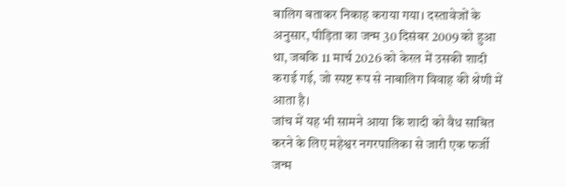बालिग बताकर निकाह कराया गया। दस्तावेजों के अनुसार, पीड़िता का जन्म 30 दिसंबर 2009 को हुआ था, जबकि 11 मार्च 2026 को केरल में उसकी शादी कराई गई, जो स्पष्ट रूप से नाबालिग विवाह की श्रेणी में आता है।
जांच में यह भी सामने आया कि शादी को वैध साबित करने के लिए महेश्वर नगरपालिका से जारी एक फर्जी जन्म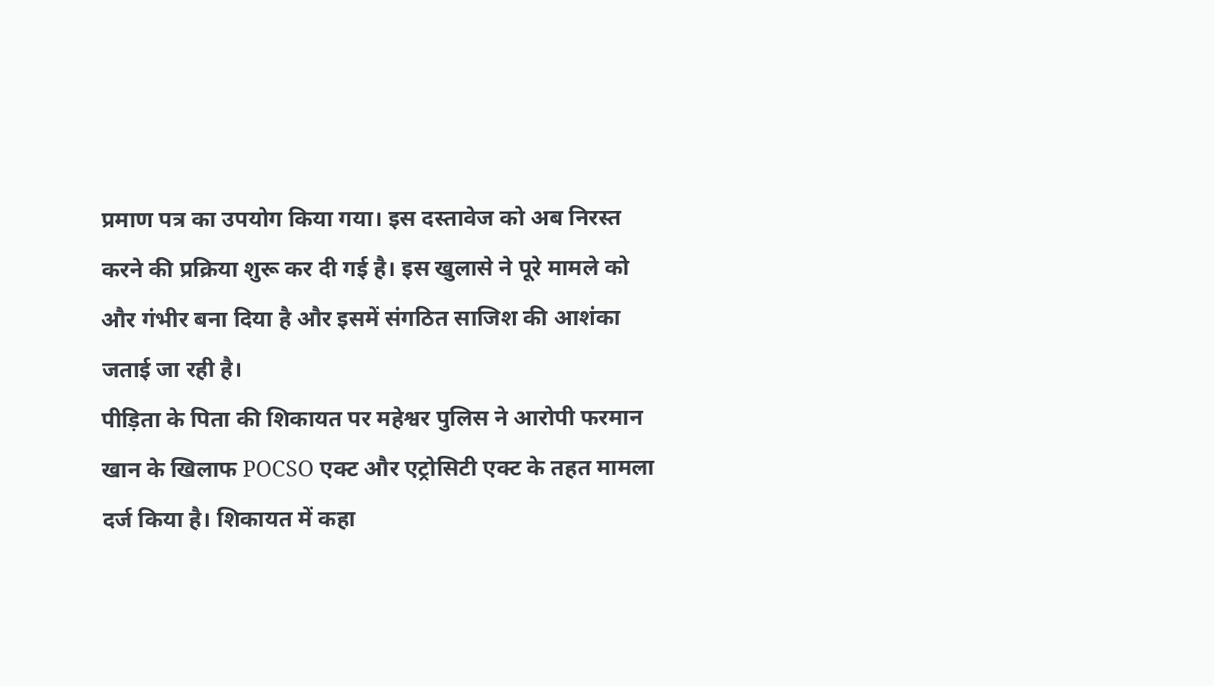प्रमाण पत्र का उपयोग किया गया। इस दस्तावेज को अब निरस्त करने की प्रक्रिया शुरू कर दी गई है। इस खुलासे ने पूरे मामले को और गंभीर बना दिया है और इसमें संगठित साजिश की आशंका जताई जा रही है।
पीड़िता के पिता की शिकायत पर महेश्वर पुलिस ने आरोपी फरमान खान के खिलाफ POCSO एक्ट और एट्रोसिटी एक्ट के तहत मामला दर्ज किया है। शिकायत में कहा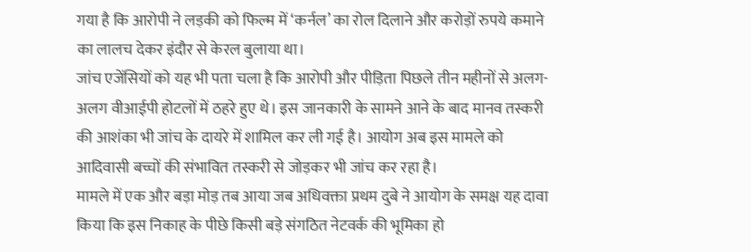गया है कि आरोपी ने लड़की को फिल्म में ‘कर्नल’ का रोल दिलाने और करोड़ों रुपये कमाने का लालच देकर इंदौर से केरल बुलाया था।
जांच एजेंसियों को यह भी पता चला है कि आरोपी और पीड़िता पिछले तीन महीनों से अलग-अलग वीआईपी होटलों में ठहरे हुए थे। इस जानकारी के सामने आने के बाद मानव तस्करी की आशंका भी जांच के दायरे में शामिल कर ली गई है। आयोग अब इस मामले को आदिवासी बच्चों की संभावित तस्करी से जोड़कर भी जांच कर रहा है।
मामले में एक और बड़ा मोड़ तब आया जब अधिवक्ता प्रथम दुबे ने आयोग के समक्ष यह दावा किया कि इस निकाह के पीछे किसी बड़े संगठित नेटवर्क की भूमिका हो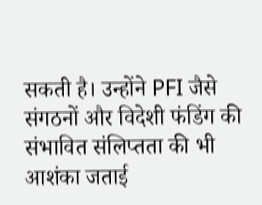सकती है। उन्होंने PFI जैसे संगठनों और विदेशी फंडिंग की संभावित संलिप्तता की भी आशंका जताई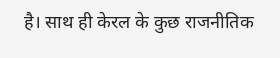है। साथ ही केरल के कुछ राजनीतिक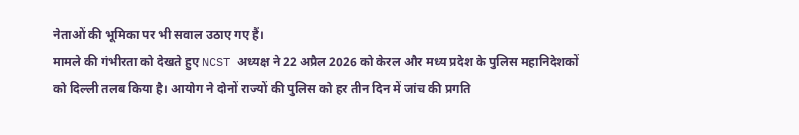नेताओं की भूमिका पर भी सवाल उठाए गए हैं।
मामले की गंभीरता को देखते हुए NCST अध्यक्ष ने 22 अप्रैल 2026 को केरल और मध्य प्रदेश के पुलिस महानिदेशकों को दिल्ली तलब किया है। आयोग ने दोनों राज्यों की पुलिस को हर तीन दिन में जांच की प्रगति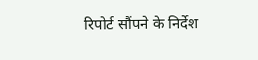रिपोर्ट सौंपने के निर्देश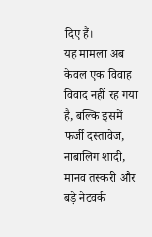दिए हैं।
यह मामला अब केवल एक विवाह विवाद नहीं रह गया है, बल्कि इसमें फर्जी दस्तावेज, नाबालिग शादी, मानव तस्करी और बड़े नेटवर्क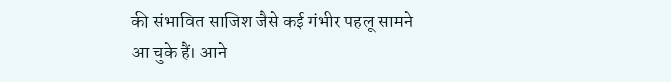की संभावित साजिश जैसे कई गंभीर पहलू सामने आ चुके हैं। आने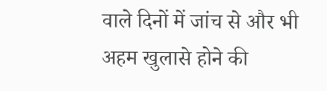वाले दिनों में जांच से और भी अहम खुलासे होने की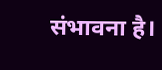संभावना है।